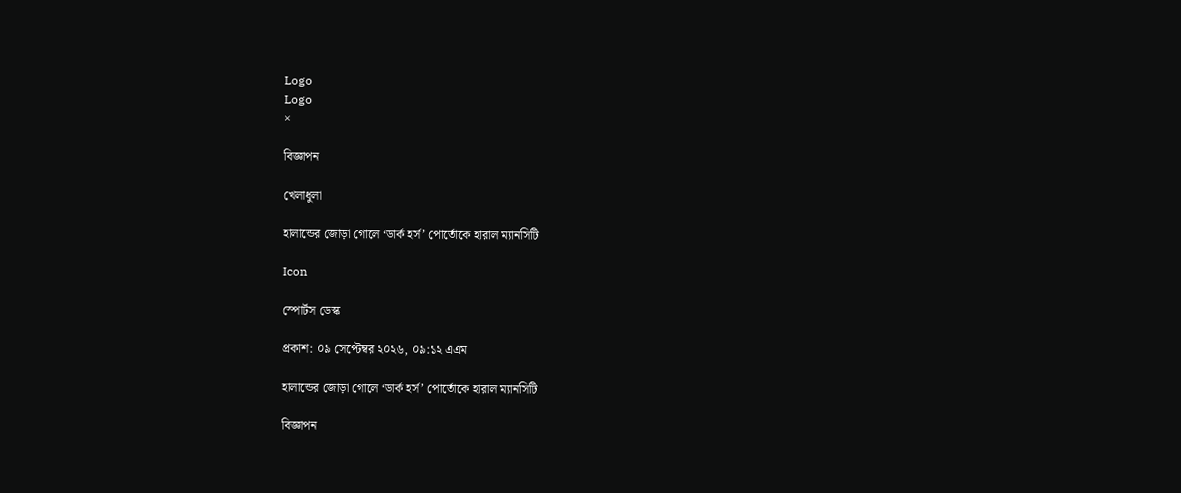Logo
Logo
×

বিজ্ঞাপন

খেলাধুলা

হালান্ডের জোড়া গোলে ‘ডার্ক হর্স’ পোর্তোকে হারাল ম্যানসিটি

Icon

স্পোর্টস ডেস্ক

প্রকাশ: ০৯ সেপ্টেম্বর ২০২৬, ০৯:১২ এএম

হালান্ডের জোড়া গোলে ‘ডার্ক হর্স’ পোর্তোকে হারাল ম্যানসিটি

বিজ্ঞাপন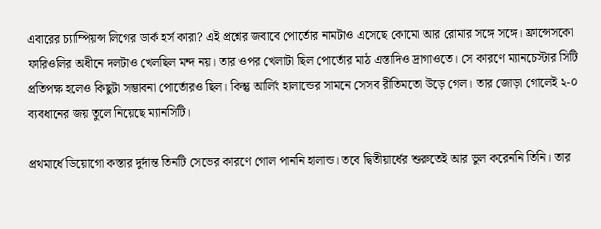এবারের চ্যাম্পিয়ন্স লিগের ডার্ক হর্স কারা? এই প্রশ্নের জবাবে পোর্তোর নামটাও এসেছে কোমো আর রোমার সঙ্গে সঙ্গে। ফ্রান্সেসকো ফারিওলির অধীনে দলটাও খেলছিল মন্দ নয়। তার ওপর খেলাটা ছিল পোর্তোর মাঠ এস্তাদিও দ্রাগাওতে। সে কারণে ম্যানচেস্টার সিটি প্রতিপক্ষ হলেও কিছুটা সম্ভাবনা পোর্তোরও ছিল। কিন্তু আর্লিং হালান্ডের সামনে সেসব রীতিমতো উড়ে গেল। তার জোড়া গোলেই ২-০ ব্যবধানের জয় তুলে নিয়েছে ম্যানসিটি।

প্রথমার্ধে ডিয়োগো কস্তার দুর্দান্ত তিনটি সেভের কারণে গোল পাননি হালান্ড। তবে দ্বিতীয়ার্ধের শুরুতেই আর ভুল করেননি তিনি। তার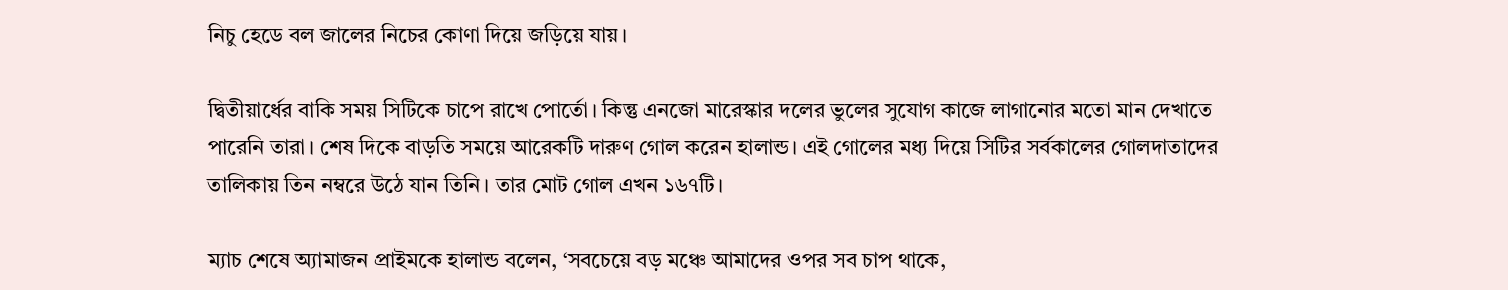নিচু হেডে বল জালের নিচের কোণা দিয়ে জড়িয়ে যায়।

দ্বিতীয়ার্ধের বাকি সময় সিটিকে চাপে রাখে পোর্তো। কিন্তু এনজো মারেস্কার দলের ভুলের সুযোগ কাজে লাগানোর মতো মান দেখাতে পারেনি তারা। শেষ দিকে বাড়তি সময়ে আরেকটি দারুণ গোল করেন হালান্ড। এই গোলের মধ্য দিয়ে সিটির সর্বকালের গোলদাতাদের তালিকায় তিন নম্বরে উঠে যান তিনি। তার মোট গোল এখন ১৬৭টি।

ম্যাচ শেষে অ্যামাজন প্রাইমকে হালান্ড বলেন, ‘সবচেয়ে বড় মঞ্চে আমাদের ওপর সব চাপ থাকে,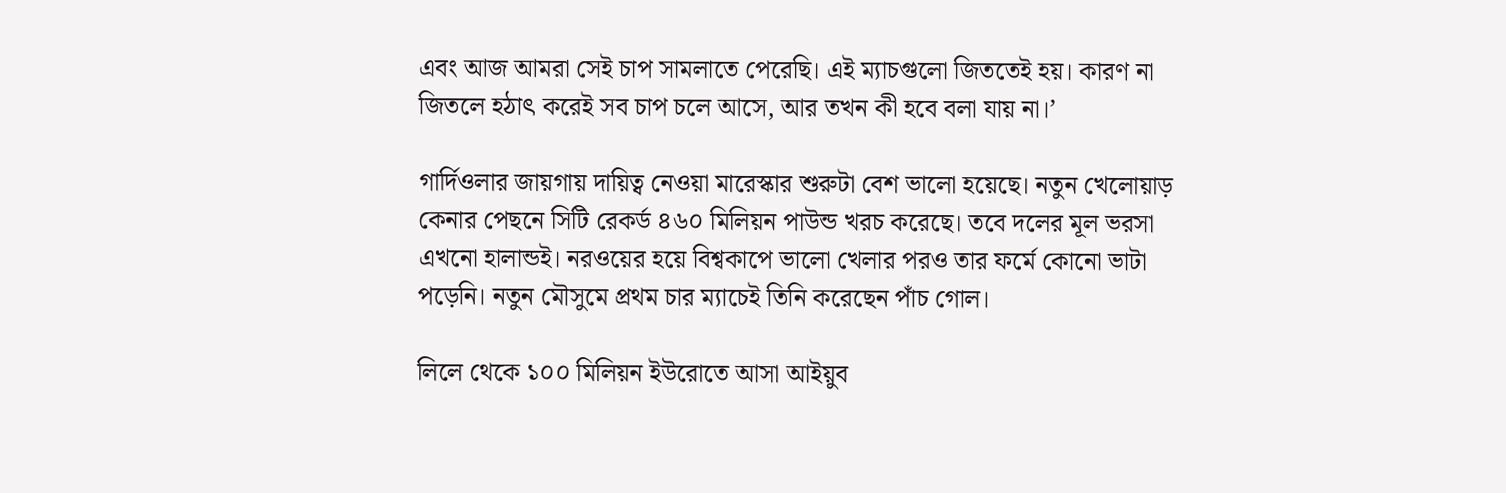এবং আজ আমরা সেই চাপ সামলাতে পেরেছি। এই ম্যাচগুলো জিততেই হয়। কারণ না জিতলে হঠাৎ করেই সব চাপ চলে আসে, আর তখন কী হবে বলা যায় না।’

গার্দিওলার জায়গায় দায়িত্ব নেওয়া মারেস্কার শুরুটা বেশ ভালো হয়েছে। নতুন খেলোয়াড় কেনার পেছনে সিটি রেকর্ড ৪৬০ মিলিয়ন পাউন্ড খরচ করেছে। তবে দলের মূল ভরসা এখনো হালান্ডই। নরওয়ের হয়ে বিশ্বকাপে ভালো খেলার পরও তার ফর্মে কোনো ভাটা পড়েনি। নতুন মৌসুমে প্রথম চার ম্যাচেই তিনি করেছেন পাঁচ গোল।

লিলে থেকে ১০০ মিলিয়ন ইউরোতে আসা আইয়ুব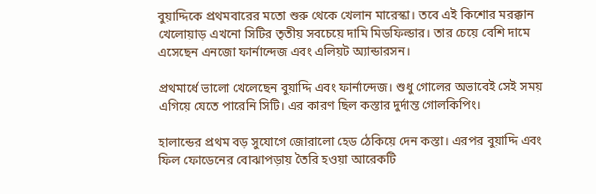বুয়াদ্দিকে প্রথমবারের মতো শুরু থেকে খেলান মারেস্কা। তবে এই কিশোর মরক্কান খেলোয়াড় এখনো সিটির তৃতীয় সবচেয়ে দামি মিডফিল্ডার। তার চেয়ে বেশি দামে এসেছেন এনজো ফার্নান্দেজ এবং এলিয়ট অ্যান্ডারসন।

প্রথমার্ধে ভালো খেলেছেন বুয়াদ্দি এবং ফার্নান্দেজ। শুধু গোলের অভাবেই সেই সময় এগিয়ে যেতে পারেনি সিটি। এর কারণ ছিল কস্তার দুর্দান্ত গোলকিপিং।

হালান্ডের প্রথম বড় সুযোগে জোরালো হেড ঠেকিয়ে দেন কস্তা। এরপর বুয়াদ্দি এবং ফিল ফোডেনের বোঝাপড়ায় তৈরি হওয়া আরেকটি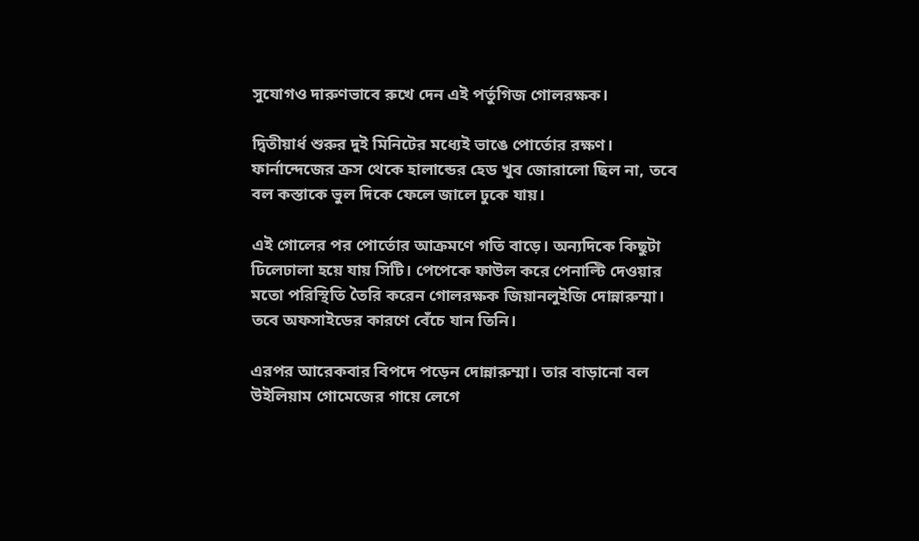সুযোগও দারুণভাবে রুখে দেন এই পর্তুগিজ গোলরক্ষক।

দ্বিতীয়ার্ধ শুরুর দুই মিনিটের মধ্যেই ভাঙে পোর্তোর রক্ষণ। ফার্নান্দেজের ক্রস থেকে হালান্ডের হেড খুব জোরালো ছিল না, তবে বল কস্তাকে ভুল দিকে ফেলে জালে ঢুকে যায়।

এই গোলের পর পোর্তোর আক্রমণে গতি বাড়ে। অন্যদিকে কিছুটা ঢিলেঢালা হয়ে যায় সিটি। পেপেকে ফাউল করে পেনাল্টি দেওয়ার মতো পরিস্থিতি তৈরি করেন গোলরক্ষক জিয়ানলুইজি দোন্নারুম্মা। তবে অফসাইডের কারণে বেঁচে যান তিনি।

এরপর আরেকবার বিপদে পড়েন দোন্নারুম্মা। তার বাড়ানো বল উইলিয়াম গোমেজের গায়ে লেগে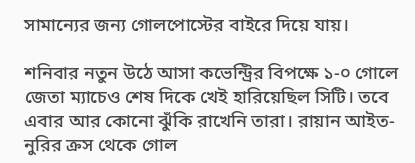সামান্যের জন্য গোলপোস্টের বাইরে দিয়ে যায়।

শনিবার নতুন উঠে আসা কভেন্ট্রির বিপক্ষে ১-০ গোলে জেতা ম্যাচেও শেষ দিকে খেই হারিয়েছিল সিটি। তবে এবার আর কোনো ঝুঁকি রাখেনি তারা। রায়ান আইত-নুরির ক্রস থেকে গোল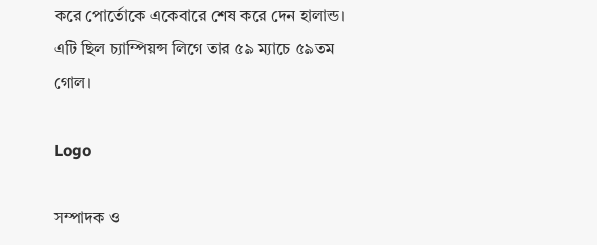করে পোর্তোকে একেবারে শেষ করে দেন হালান্ড। এটি ছিল চ্যাম্পিয়ন্স লিগে তার ৫৯ ম্যাচে ৫৯তম গোল।

Logo

সম্পাদক ও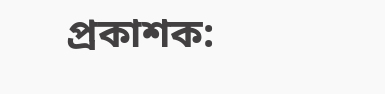প্রকাশক: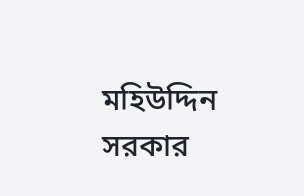মহিউদ্দিন সরকার